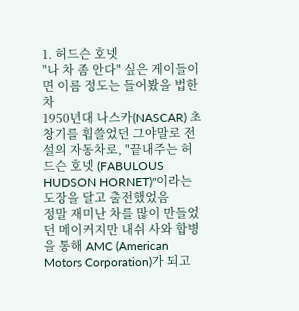1. 허드슨 호넷
"나 차 좀 안다" 싶은 게이들이면 이름 정도는 들어봤을 법한 차
1950년대 나스카(NASCAR) 초창기를 휩쓸었던 그야말로 전설의 자동차로, "끝내주는 허드슨 호넷 (FABULOUS HUDSON HORNET)"이라는 도장을 달고 출전했었음
정말 재미난 차를 많이 만들었던 메이커지만 내쉬 사와 합병을 통해 AMC (American Motors Corporation)가 되고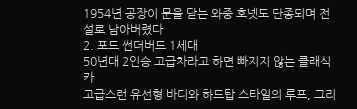1954년 공장이 문을 닫는 와중 호넷도 단종되며 전설로 남아버렸다
2. 포드 썬더버드 1세대
50년대 2인승 고급차라고 하면 빠지지 않는 클래식카
고급스런 유선형 바디와 하드탑 스타일의 루프, 그리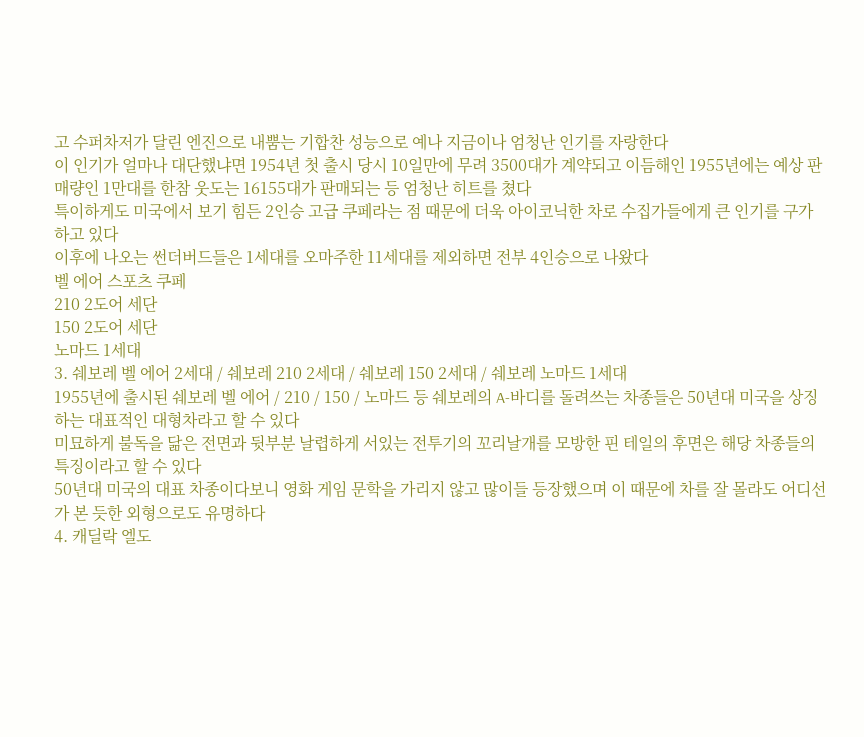고 수퍼차저가 달린 엔진으로 내뿜는 기합찬 성능으로 예나 지금이나 엄청난 인기를 자랑한다
이 인기가 얼마나 대단했냐면 1954년 첫 출시 당시 10일만에 무려 3500대가 계약되고 이듬해인 1955년에는 예상 판매량인 1만대를 한참 웃도는 16155대가 판매되는 등 엄청난 히트를 쳤다
특이하게도 미국에서 보기 힘든 2인승 고급 쿠페라는 점 때문에 더욱 아이코닉한 차로 수집가들에게 큰 인기를 구가하고 있다
이후에 나오는 썬더버드들은 1세대를 오마주한 11세대를 제외하면 전부 4인승으로 나왔다
벨 에어 스포츠 쿠페
210 2도어 세단
150 2도어 세단
노마드 1세대
3. 쉐보레 벨 에어 2세대 / 쉐보레 210 2세대 / 쉐보레 150 2세대 / 쉐보레 노마드 1세대
1955년에 출시된 쉐보레 벨 에어 / 210 / 150 / 노마드 등 쉐보레의 A-바디를 돌려쓰는 차종들은 50년대 미국을 상징하는 대표적인 대형차라고 할 수 있다
미묘하게 불독을 닮은 전면과 뒷부분 날렵하게 서있는 전투기의 꼬리날개를 모방한 핀 테일의 후면은 해당 차종들의 특징이라고 할 수 있다
50년대 미국의 대표 차종이다보니 영화 게임 문학을 가리지 않고 많이들 등장했으며 이 때문에 차를 잘 몰라도 어디선가 본 듯한 외형으로도 유명하다
4. 캐딜락 엘도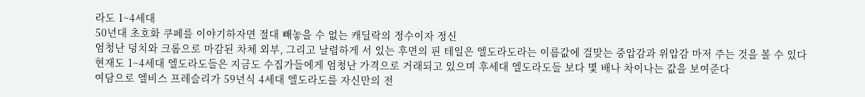라도 1~4세대
50년대 초호화 쿠페를 이야기하자면 절대 빼놓을 수 없는 캐딜락의 정수이자 정신
엄청난 덩치와 크롬으로 마감된 차체 외부, 그리고 날렵하게 서 있는 후면의 핀 테일은 엘도라도라는 이름값에 걸맞는 중압감과 위압감 마저 주는 것을 볼 수 있다
현재도 1~4세대 엘도라도들은 지금도 수집가들에게 엄청난 가격으로 거래되고 있으며 후세대 엘도라도들 보다 몇 배나 차이나는 값을 보여준다
여담으로 엘비스 프레슬리가 59년식 4세대 엘도라도를 자신만의 전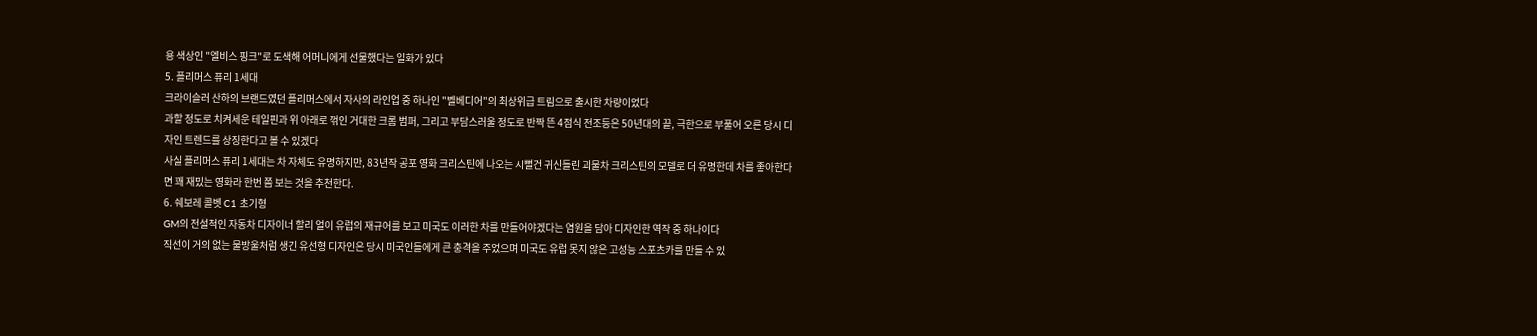용 색상인 "엘비스 핑크"로 도색해 어머니에게 선물했다는 일화가 있다
5. 플리머스 퓨리 1세대
크라이슬러 산하의 브랜드였던 플리머스에서 자사의 라인업 중 하나인 "벨베디어"의 최상위급 트림으로 출시한 차량이었다
과할 정도로 치켜세운 테일핀과 위 아래로 꺾인 거대한 크롬 범퍼, 그리고 부담스러울 정도로 반짝 뜬 4점식 전조등은 50년대의 끝, 극한으로 부풀어 오른 당시 디자인 트렌드를 상징한다고 볼 수 있겠다
사실 플리머스 퓨리 1세대는 차 자체도 유명하지만, 83년작 공포 영화 크리스틴에 나오는 시뻘건 귀신들린 괴물차 크리스틴의 모델로 더 유명한데 차를 좋아한다면 꽤 재밌는 영화라 한번 쯤 보는 것을 추천한다.
6. 쉐보레 콜벳 C1 초기형
GM의 전설적인 자동차 디자이너 할리 얼이 유럽의 재규어를 보고 미국도 이러한 차를 만들어야겠다는 염원을 담아 디자인한 역작 중 하나이다
직선이 거의 없는 물방울처럼 생긴 유선형 디자인은 당시 미국인들에게 큰 충격을 주었으며 미국도 유럽 못지 않은 고성능 스포츠카를 만들 수 있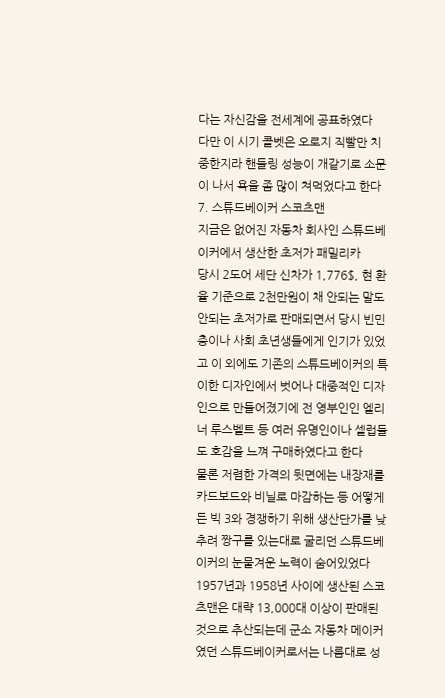다는 자신감을 전세계에 공표하였다
다만 이 시기 콜벳은 오로지 직빨만 치중한지라 핸들링 성능이 개같기로 소문이 나서 욕을 좀 많이 쳐먹었다고 한다
7. 스튜드베이커 스코츠맨
지금은 없어진 자동차 회사인 스튜드베이커에서 생산한 초저가 패밀리카
당시 2도어 세단 신차가 1,776$, 현 환율 기준으로 2천만원이 채 안되는 말도 안되는 초저가로 판매되면서 당시 빈민층이나 사회 초년생들에게 인기가 있었고 이 외에도 기존의 스튜드베이커의 특이한 디자인에서 벗어나 대중적인 디자인으로 만들어졌기에 전 영부인인 엘리너 루스벨트 등 여러 유명인이나 셀럽들도 호감을 느껴 구매하였다고 한다
물론 저렴한 가격의 뒷면에는 내장재를 카드보드와 비닐로 마감하는 등 어떻게든 빅 3와 경쟁하기 위해 생산단가를 낮추려 짱구를 있는대로 굴리던 스튜드베이커의 눈물겨운 노력이 숨어있었다
1957년과 1958년 사이에 생산된 스코츠맨은 대략 13,000대 이상이 판매된 것으로 추산되는데 군소 자동차 메이커였던 스튜드베이커로서는 나름대로 성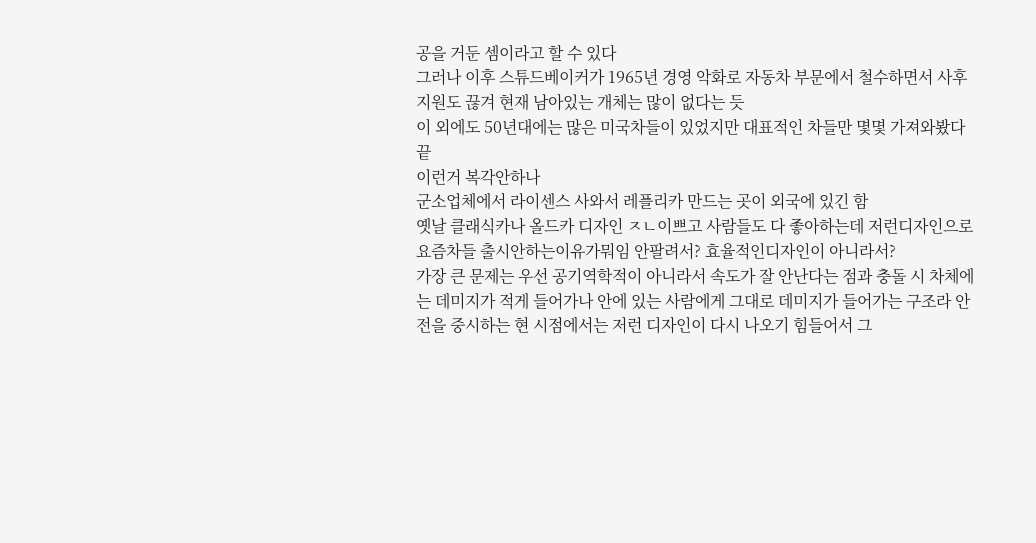공을 거둔 셈이라고 할 수 있다
그러나 이후 스튜드베이커가 1965년 경영 악화로 자동차 부문에서 철수하면서 사후 지원도 끊겨 현재 남아있는 개체는 많이 없다는 듯
이 외에도 50년대에는 많은 미국차들이 있었지만 대표적인 차들만 몇몇 가져와봤다
끝
이런거 복각안하나
군소업체에서 라이센스 사와서 레플리카 만드는 곳이 외국에 있긴 함
옛날 클래식카나 올드카 디자인 ㅈㄴ이쁘고 사람들도 다 좋아하는데 저런디자인으로 요즘차들 출시안하는이유가뭐임 안팔려서? 효율적인디자인이 아니라서?
가장 큰 문제는 우선 공기역학적이 아니라서 속도가 잘 안난다는 점과 충돌 시 차체에는 데미지가 적게 들어가나 안에 있는 사람에게 그대로 데미지가 들어가는 구조라 안전을 중시하는 현 시점에서는 저런 디자인이 다시 나오기 힘들어서 그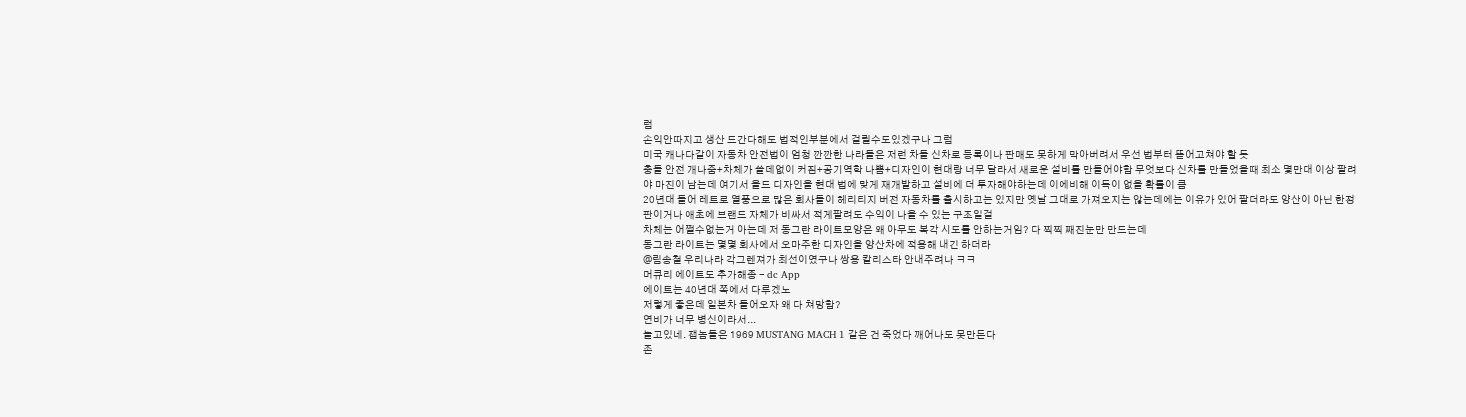럼
손익안따지고 생산 드간다해도 법적인부분에서 걸릴수도있겠구나 그럼
미국 캐나다같이 자동차 안전법이 엄청 깐깐한 나라들은 저런 차들 신차로 등록이나 판매도 못하게 막아버려서 우선 법부터 뜯어고쳐야 할 듯
충돌 안전 개나줌+차체가 쓸데없이 커짐+공기역학 나쁨+디자인이 현대랑 너무 달라서 새로운 설비를 만들어야함 무엇보다 신차를 만들었을때 최소 몇만대 이상 팔려야 마진이 남는데 여기서 올드 디자인을 현대 법에 맞게 재개발하고 설비에 더 투자해야하는데 이에비해 이득이 없을 확률이 큼
20년대 들어 레트로 열풍으로 많은 회사들이 헤리티지 버전 자동차를 출시하고는 있지만 옛날 그대로 가져오지는 않는데에는 이유가 있어 팔더라도 양산이 아닌 한정판이거나 애초에 브랜드 자체가 비싸서 적게팔려도 수익이 나올 수 있는 구조일걸
차체는 어쩔수없는거 아는데 저 동그란 라이트모양은 왜 아무도 복각 시도를 안하는거임? 다 찍찍 째진눈만 만드는데
동그란 라이트는 몇몇 회사에서 오마주한 디자인을 양산차에 적용해 내긴 하더라
@림송철 우리나라 각그렌져가 최선이였구나 쌍용 칼리스타 안내주려나 ㅋㅋ
머큐리 에이트도 추가해종 - dc App
에이트는 40년대 쪽에서 다루겠노
저렇게 좋은데 일본차 들어오자 왜 다 쳐망함?
연비가 너무 병신이라서...
놀고있네. 잽놈들은 1969 MUSTANG MACH 1 같은 건 죽었다 깨어나도 못만든다
존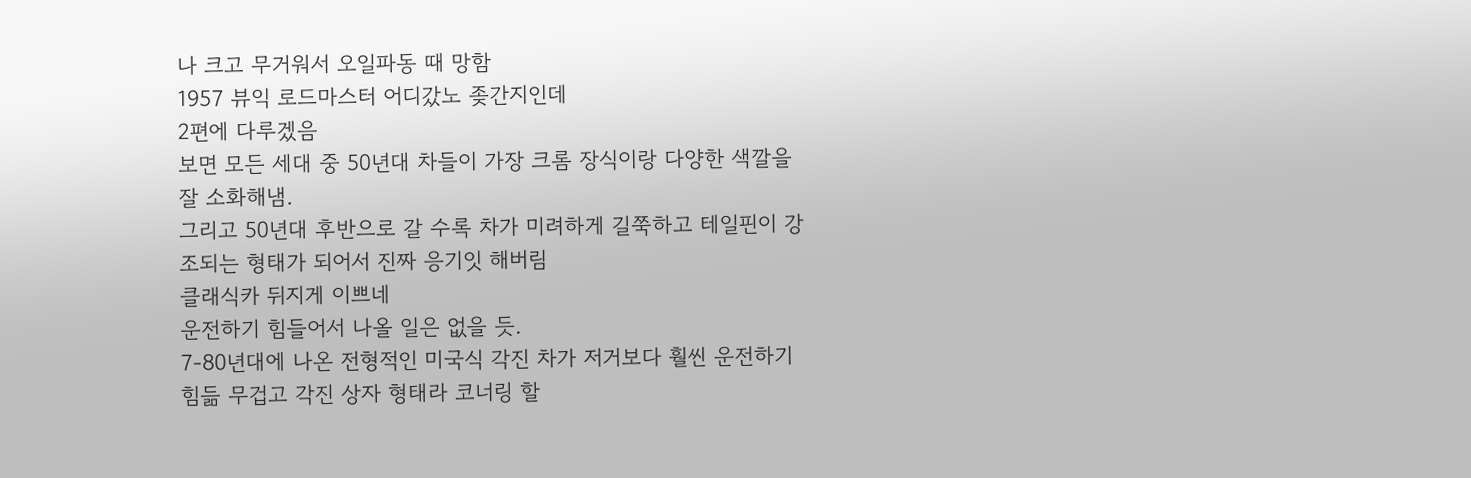나 크고 무거워서 오일파동 때 망함
1957 뷰익 로드마스터 어디갔노 좆간지인데
2편에 다루겠음
보면 모든 세대 중 50년대 차들이 가장 크롬 장식이랑 다양한 색깔을 잘 소화해냄.
그리고 50년대 후반으로 갈 수록 차가 미려하게 길쭉하고 테일핀이 강조되는 형태가 되어서 진짜 응기잇 해버림
클래식카 뒤지게 이쁘네
운전하기 힘들어서 나올 일은 없을 듯.
7-80년대에 나온 전형적인 미국식 각진 차가 저거보다 훨씬 운전하기 힘듦 무겁고 각진 상자 형태라 코너링 할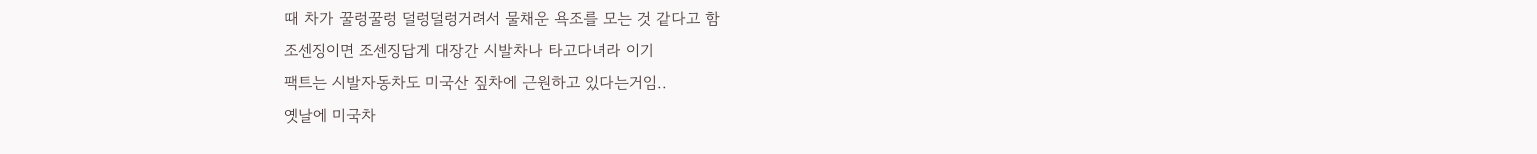때 차가 꿀렁꿀렁 덜렁덜렁거려서 물채운 욕조를 모는 것 같다고 함
조센징이면 조센징답게 대장간 시발차나 타고다녀라 이기
팩트는 시발자동차도 미국산 짚차에 근원하고 있다는거임..
옛날에 미국차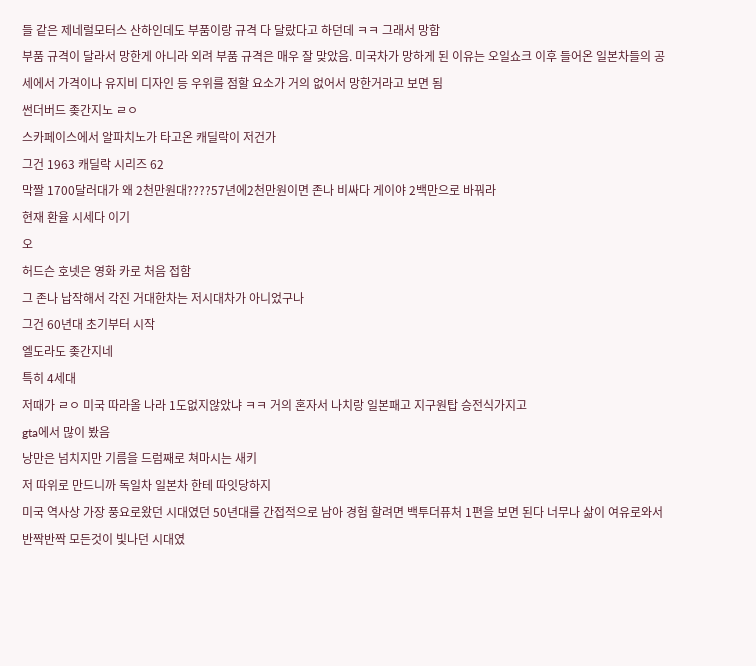들 같은 제네럴모터스 산하인데도 부품이랑 규격 다 달랐다고 하던데 ㅋㅋ 그래서 망함
부품 규격이 달라서 망한게 아니라 외려 부품 규격은 매우 잘 맞았음. 미국차가 망하게 된 이유는 오일쇼크 이후 들어온 일본차들의 공세에서 가격이나 유지비 디자인 등 우위를 점할 요소가 거의 없어서 망한거라고 보면 됨
썬더버드 좆간지노 ㄹㅇ
스카페이스에서 알파치노가 타고온 캐딜락이 저건가
그건 1963 캐딜락 시리즈 62
막짤 1700달러대가 왜 2천만원대????57년에2천만원이면 존나 비싸다 게이야 2백만으로 바꿔라
현재 환율 시세다 이기
오
허드슨 호넷은 영화 카로 처음 접함
그 존나 납작해서 각진 거대한차는 저시대차가 아니었구나
그건 60년대 초기부터 시작
엘도라도 좆간지네
특히 4세대
저때가 ㄹㅇ 미국 따라올 나라 1도없지않았냐 ㅋㅋ 거의 혼자서 나치랑 일본패고 지구원탑 승전식가지고
gta에서 많이 봤음
낭만은 넘치지만 기름을 드럼째로 쳐마시는 새키
저 따위로 만드니까 독일차 일본차 한테 따잇당하지
미국 역사상 가장 풍요로왔던 시대였던 50년대를 간접적으로 남아 경험 할려면 백투더퓨처 1편을 보면 된다 너무나 삶이 여유로와서 반짝반짝 모든것이 빛나던 시대였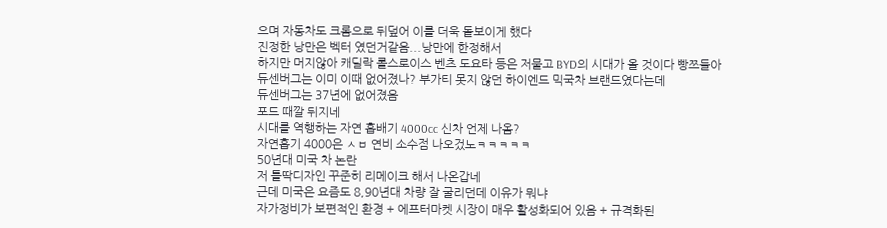으며 자동차도 크롬으로 뒤덮어 이를 더욱 돝보이게 했다
진정한 낭만은 벡터 였던거같음...낭만에 한정해서
하지만 머지않아 캐딜락 롤스로이스 벤츠 도요타 등은 저물고 BYD의 시대가 올 것이다 빵쯔들아
듀센버그는 이미 이때 없어졌나? 부가티 못지 않던 하이엔드 믹국차 브랜드였다는데
듀센버그는 37년에 없어졌음
포드 때깔 뒤지네
시대를 역행하는 자연 흡배기 4000cc 신차 언제 나옴?
자연흡기 4000은 ㅅㅂ 연비 소수점 나오겄노ㅋㅋㅋㅋㅋ
50년대 미국 차 논란
저 틀딱디자인 꾸준히 리메이크 해서 나온갑네
근데 미국은 요즘도 8,90년대 차량 잘 굴리던데 이유가 뭐냐
자가정비가 보편적인 환경 + 에프터마켓 시장이 매우 활성화되어 있음 + 규격화된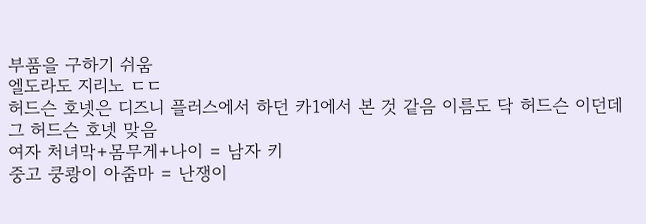부품을 구하기 쉬움
엘도라도 지리노 ㄷㄷ
허드슨 호넷은 디즈니 플러스에서 하던 카1에서 본 것 같음 이름도 닥 허드슨 이던데
그 허드슨 호넷 맞음
여자 처녀막+몸무게+나이 = 남자 키
중고 쿵쾅이 아줌마 = 난쟁이